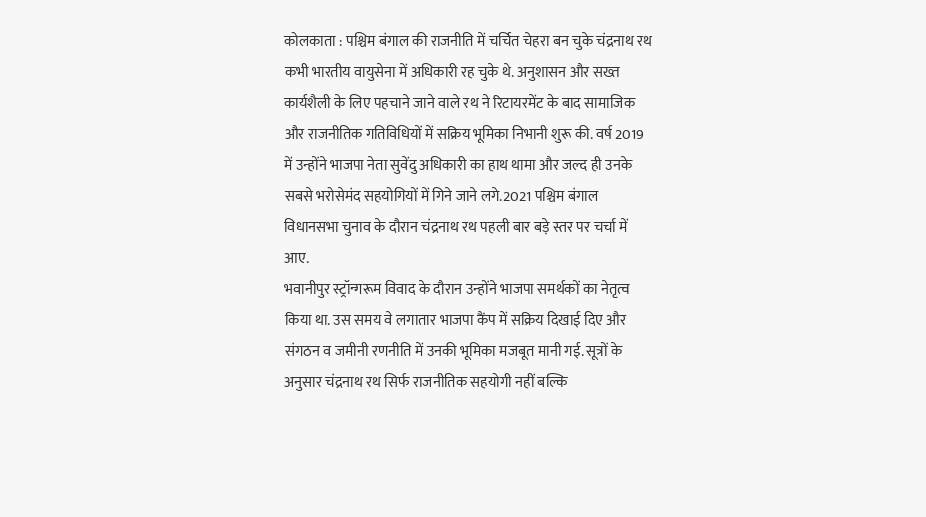कोलकाता : पश्चिम बंगाल की राजनीति में चर्चित चेहरा बन चुके चंद्रनाथ रथ कभी भारतीय वायुसेना में अधिकारी रह चुके थे. अनुशासन और सख्त कार्यशैली के लिए पहचाने जाने वाले रथ ने रिटायरमेंट के बाद सामाजिक और राजनीतिक गतिविधियों में सक्रिय भूमिका निभानी शुरू की. वर्ष 2019 में उन्होंने भाजपा नेता सुवेंदु अधिकारी का हाथ थामा और जल्द ही उनके सबसे भरोसेमंद सहयोगियों में गिने जाने लगे.2021 पश्चिम बंगाल विधानसभा चुनाव के दौरान चंद्रनाथ रथ पहली बार बड़े स्तर पर चर्चा में आए.
भवानीपुर स्ट्रॉन्गरूम विवाद के दौरान उन्होंने भाजपा समर्थकों का नेतृत्व किया था. उस समय वे लगातार भाजपा कैंप में सक्रिय दिखाई दिए और संगठन व जमीनी रणनीति में उनकी भूमिका मजबूत मानी गई. सूत्रों के अनुसार चंद्रनाथ रथ सिर्फ राजनीतिक सहयोगी नहीं बल्कि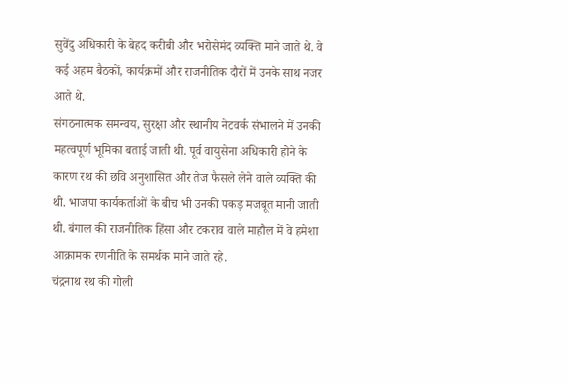सुवेंदु अधिकारी के बेहद करीबी और भरोसेमंद व्यक्ति माने जाते थे. वे कई अहम बैठकों, कार्यक्रमों और राजनीतिक दौरों में उनके साथ नजर आते थे.
संगठनात्मक समन्वय, सुरक्षा और स्थानीय नेटवर्क संभालने में उनकी महत्वपूर्ण भूमिका बताई जाती थी. पूर्व वायुसेना अधिकारी होने के कारण रथ की छवि अनुशासित और तेज फैसले लेने वाले व्यक्ति की थी. भाजपा कार्यकर्ताओं के बीच भी उनकी पकड़ मजबूत मानी जाती थी. बंगाल की राजनीतिक हिंसा और टकराव वाले माहौल में वे हमेशा आक्रामक रणनीति के समर्थक माने जाते रहे.
चंद्रनाथ रथ की गोली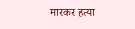मारकर हत्या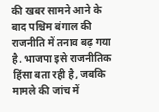की खबर सामने आने के बाद पश्चिम बंगाल की राजनीति में तनाव बढ़ गया है. भाजपा इसे राजनीतिक हिंसा बता रही है, जबकि मामले की जांच में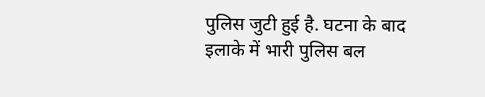पुलिस जुटी हुई है. घटना के बाद इलाके में भारी पुलिस बल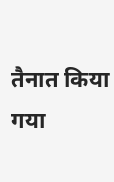तैनात किया गया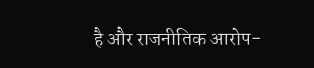है और राजनीतिक आरोप-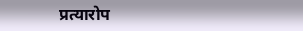प्रत्यारोप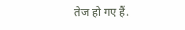तेज हो गए हैं.